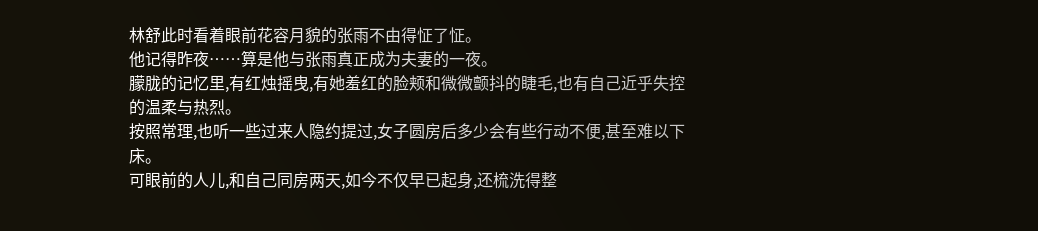林舒此时看着眼前花容月貌的张雨不由得怔了怔。
他记得昨夜……算是他与张雨真正成为夫妻的一夜。
朦胧的记忆里,有红烛摇曳,有她羞红的脸颊和微微颤抖的睫毛,也有自己近乎失控的温柔与热烈。
按照常理,也听一些过来人隐约提过,女子圆房后多少会有些行动不便,甚至难以下床。
可眼前的人儿,和自己同房两天,如今不仅早已起身,还梳洗得整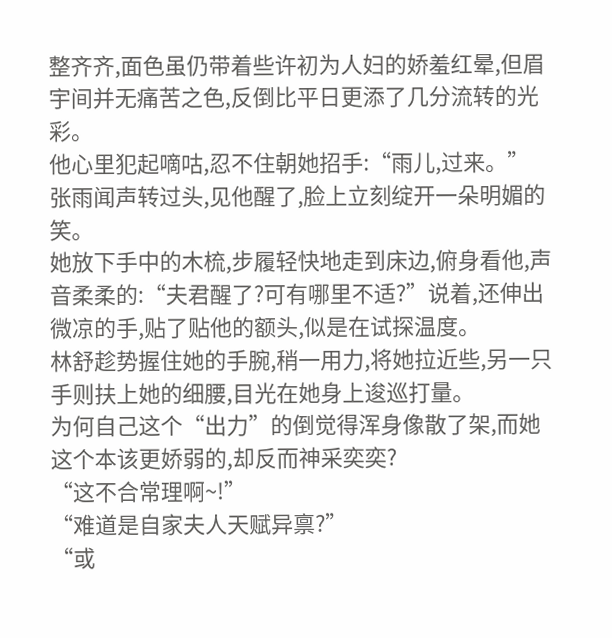整齐齐,面色虽仍带着些许初为人妇的娇羞红晕,但眉宇间并无痛苦之色,反倒比平日更添了几分流转的光彩。
他心里犯起嘀咕,忍不住朝她招手:“雨儿,过来。”
张雨闻声转过头,见他醒了,脸上立刻绽开一朵明媚的笑。
她放下手中的木梳,步履轻快地走到床边,俯身看他,声音柔柔的:“夫君醒了?可有哪里不适?”说着,还伸出微凉的手,贴了贴他的额头,似是在试探温度。
林舒趁势握住她的手腕,稍一用力,将她拉近些,另一只手则扶上她的细腰,目光在她身上逡巡打量。
为何自己这个“出力”的倒觉得浑身像散了架,而她这个本该更娇弱的,却反而神采奕奕?
“这不合常理啊~!”
“难道是自家夫人天赋异禀?”
“或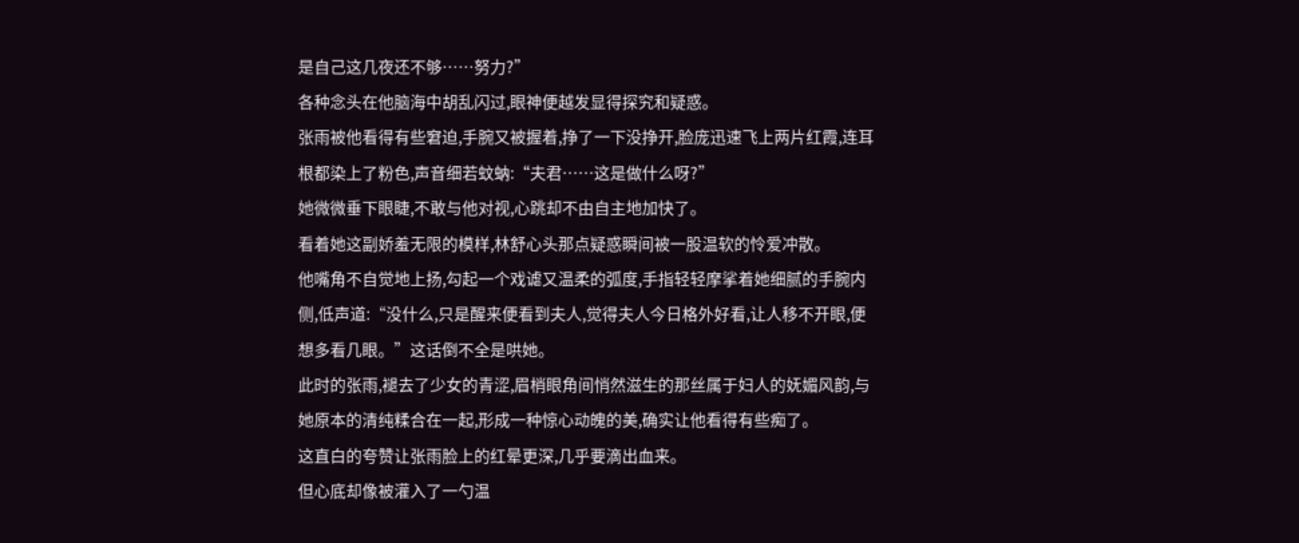是自己这几夜还不够……努力?”
各种念头在他脑海中胡乱闪过,眼神便越发显得探究和疑惑。
张雨被他看得有些窘迫,手腕又被握着,挣了一下没挣开,脸庞迅速飞上两片红霞,连耳根都染上了粉色,声音细若蚊蚋:“夫君……这是做什么呀?”
她微微垂下眼睫,不敢与他对视,心跳却不由自主地加快了。
看着她这副娇羞无限的模样,林舒心头那点疑惑瞬间被一股温软的怜爱冲散。
他嘴角不自觉地上扬,勾起一个戏谑又温柔的弧度,手指轻轻摩挲着她细腻的手腕内侧,低声道:“没什么,只是醒来便看到夫人,觉得夫人今日格外好看,让人移不开眼,便想多看几眼。”这话倒不全是哄她。
此时的张雨,褪去了少女的青涩,眉梢眼角间悄然滋生的那丝属于妇人的妩媚风韵,与她原本的清纯糅合在一起,形成一种惊心动魄的美,确实让他看得有些痴了。
这直白的夸赞让张雨脸上的红晕更深,几乎要滴出血来。
但心底却像被灌入了一勺温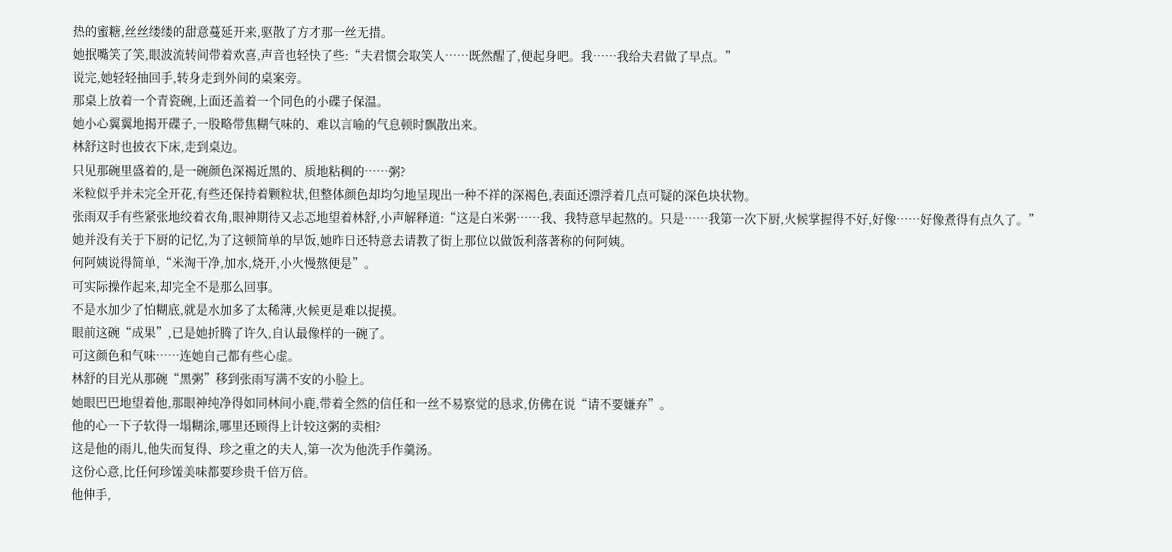热的蜜糖,丝丝缕缕的甜意蔓延开来,驱散了方才那一丝无措。
她抿嘴笑了笑,眼波流转间带着欢喜,声音也轻快了些:“夫君惯会取笑人……既然醒了,便起身吧。我……我给夫君做了早点。”
说完,她轻轻抽回手,转身走到外间的桌案旁。
那桌上放着一个青瓷碗,上面还盖着一个同色的小碟子保温。
她小心翼翼地揭开碟子,一股略带焦糊气味的、难以言喻的气息顿时飘散出来。
林舒这时也披衣下床,走到桌边。
只见那碗里盛着的,是一碗颜色深褐近黑的、质地粘稠的……粥?
米粒似乎并未完全开花,有些还保持着颗粒状,但整体颜色却均匀地呈现出一种不祥的深褐色,表面还漂浮着几点可疑的深色块状物。
张雨双手有些紧张地绞着衣角,眼神期待又忐忑地望着林舒,小声解释道:“这是白米粥……我、我特意早起熬的。只是……我第一次下厨,火候掌握得不好,好像……好像煮得有点久了。”
她并没有关于下厨的记忆,为了这顿简单的早饭,她昨日还特意去请教了街上那位以做饭利落著称的何阿姨。
何阿姨说得简单,“米淘干净,加水,烧开,小火慢熬便是”。
可实际操作起来,却完全不是那么回事。
不是水加少了怕糊底,就是水加多了太稀薄,火候更是难以捉摸。
眼前这碗“成果”,已是她折腾了许久,自认最像样的一碗了。
可这颜色和气味……连她自己都有些心虚。
林舒的目光从那碗“黑粥”移到张雨写满不安的小脸上。
她眼巴巴地望着他,那眼神纯净得如同林间小鹿,带着全然的信任和一丝不易察觉的恳求,仿佛在说“请不要嫌弃”。
他的心一下子软得一塌糊涂,哪里还顾得上计较这粥的卖相?
这是他的雨儿,他失而复得、珍之重之的夫人,第一次为他洗手作羹汤。
这份心意,比任何珍馐美味都要珍贵千倍万倍。
他伸手,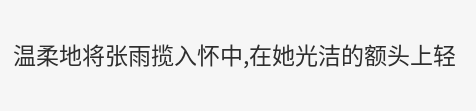温柔地将张雨揽入怀中,在她光洁的额头上轻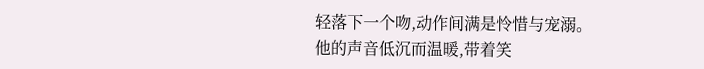轻落下一个吻,动作间满是怜惜与宠溺。
他的声音低沉而温暖,带着笑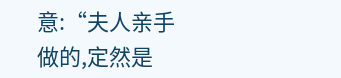意:“夫人亲手做的,定然是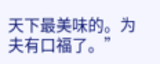天下最美味的。为夫有口福了。”